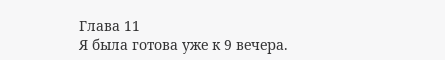Глава 11
Я была готова уже к 9 вечера.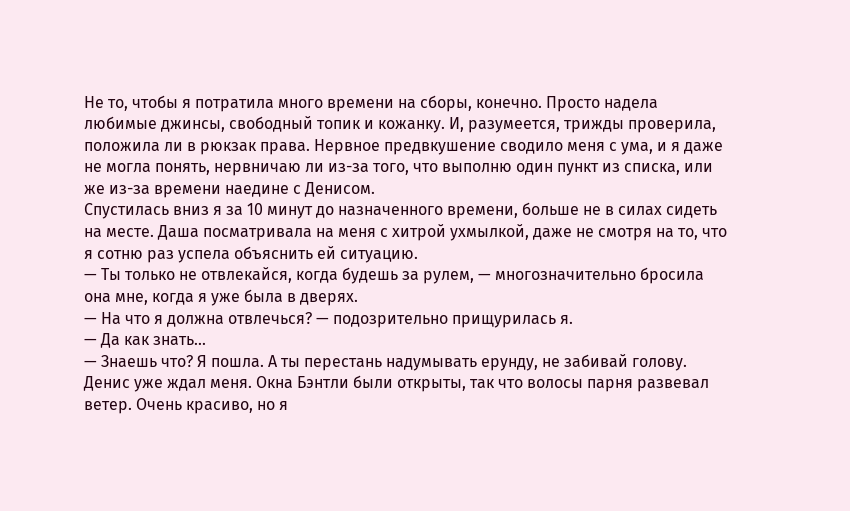Не то, чтобы я потратила много времени на сборы, конечно. Просто надела любимые джинсы, свободный топик и кожанку. И, разумеется, трижды проверила, положила ли в рюкзак права. Нервное предвкушение сводило меня с ума, и я даже не могла понять, нервничаю ли из-за того, что выполню один пункт из списка, или же из-за времени наедине с Денисом.
Спустилась вниз я за 10 минут до назначенного времени, больше не в силах сидеть на месте. Даша посматривала на меня с хитрой ухмылкой, даже не смотря на то, что я сотню раз успела объяснить ей ситуацию.
— Ты только не отвлекайся, когда будешь за рулем, — многозначительно бросила она мне, когда я уже была в дверях.
— На что я должна отвлечься? — подозрительно прищурилась я.
— Да как знать...
— Знаешь что? Я пошла. А ты перестань надумывать ерунду, не забивай голову.
Денис уже ждал меня. Окна Бэнтли были открыты, так что волосы парня развевал ветер. Очень красиво, но я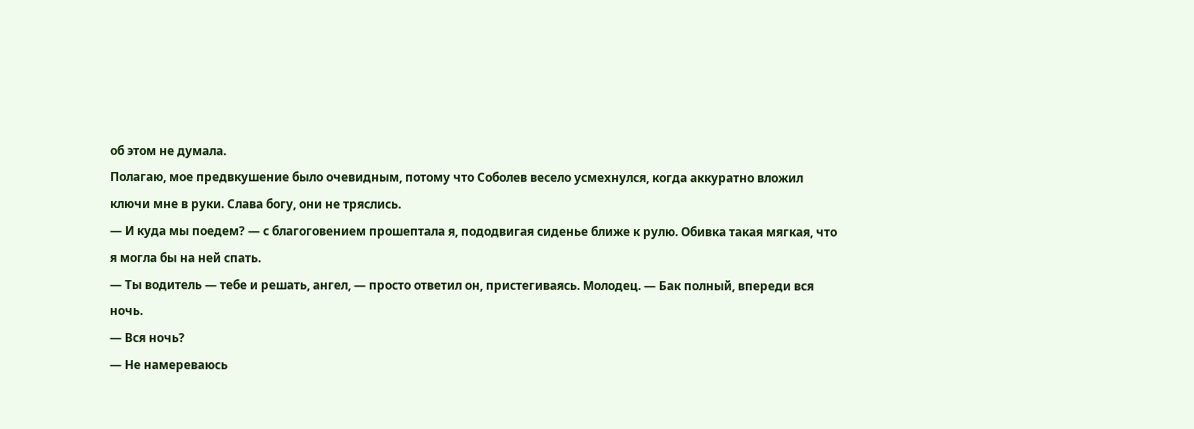об этом не думала.
Полагаю, мое предвкушение было очевидным, потому что Соболев весело усмехнулся, когда аккуратно вложил ключи мне в руки. Слава богу, они не тряслись.
— И куда мы поедем? — с благоговением прошептала я, пододвигая сиденье ближе к рулю. Обивка такая мягкая, что я могла бы на ней спать.
— Ты водитель — тебе и решать, ангел, — просто ответил он, пристегиваясь. Молодец. — Бак полный, впереди вся ночь.
— Вся ночь?
— Не намереваюсь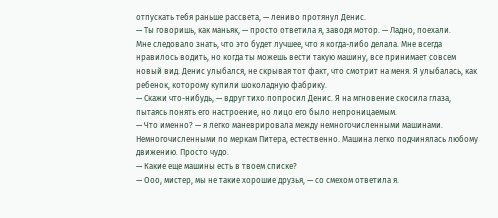отпускать тебя раньше рассвета, — лениво протянул Денис.
— Ты говоришь, как маньяк, — просто ответила я, заводя мотор. — Ладно, поехали.
Мне следовало знать, что это будет лучшее, что я когда-либо делала. Мне всегда нравилось водить, но когда ты можешь вести такую машину, все принимает совсем новый вид. Денис улыбался, не скрывая тот факт, что смотрит на меня. Я улыбалась, как ребенок, которому купили шоколадную фабрику.
— Скажи что-нибудь, — вдруг тихо попросил Денис. Я на мгновение скосила глаза, пытаясь понять его настроение, но лицо его было непроницаемым.
— Что именно? — я легко маневрировала между немногочисленными машинами. Немногочисленными по меркам Питера, естественно. Машина легко подчинялась любому движению. Просто чудо.
— Какие еще машины есть в твоем списке?
— Ооо, мистер, мы не такие хорошие друзья, — со смехом ответила я.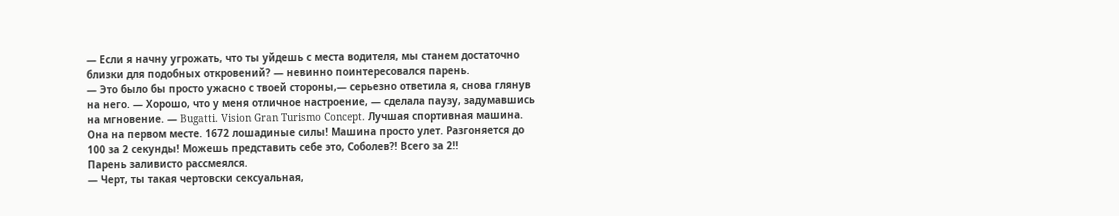— Если я начну угрожать, что ты уйдешь с места водителя, мы станем достаточно близки для подобных откровений? — невинно поинтересовался парень.
— Это было бы просто ужасно с твоей стороны,— серьезно ответила я, снова глянув на него. — Хорошо, что у меня отличное настроение, — сделала паузу, задумавшись на мгновение. — Bugatti. Vision Gran Turismo Concept. Лучшая спортивная машина. Она на первом месте. 1672 лошадиные силы! Машина просто улет. Разгоняется до 100 за 2 секунды! Можешь представить себе это, Соболев?! Всего за 2!!
Парень заливисто рассмеялся.
— Черт, ты такая чертовски сексуальная,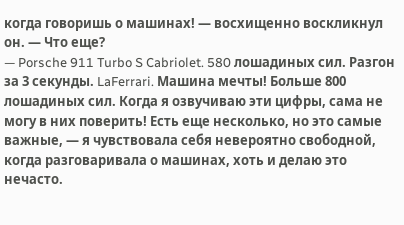когда говоришь о машинах! — восхищенно воскликнул он. — Что еще?
— Porsche 911 Turbo S Cabriolet. 580 лошадиных сил. Разгон за 3 секунды. LaFerrari. Машина мечты! Больше 800 лошадиных сил. Когда я озвучиваю эти цифры, сама не могу в них поверить! Есть еще несколько, но это самые важные, — я чувствовала себя невероятно свободной, когда разговаривала о машинах, хоть и делаю это нечасто.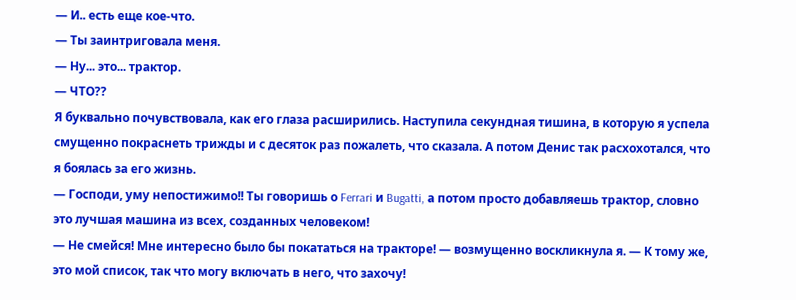— И.. есть еще кое-что.
— Ты заинтриговала меня.
— Ну... это... трактор.
— ЧТО??
Я буквально почувствовала, как его глаза расширились. Наступила секундная тишина, в которую я успела смущенно покраснеть трижды и с десяток раз пожалеть, что сказала. А потом Денис так расхохотался, что я боялась за его жизнь.
— Господи, уму непостижимо!! Ты говоришь о Ferrari и Bugatti, а потом просто добавляешь трактор, словно это лучшая машина из всех, созданных человеком!
— Не смейся! Мне интересно было бы покататься на тракторе! — возмущенно воскликнула я. — К тому же, это мой список, так что могу включать в него, что захочу!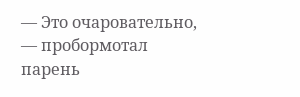— Это очаровательно, — пробормотал парень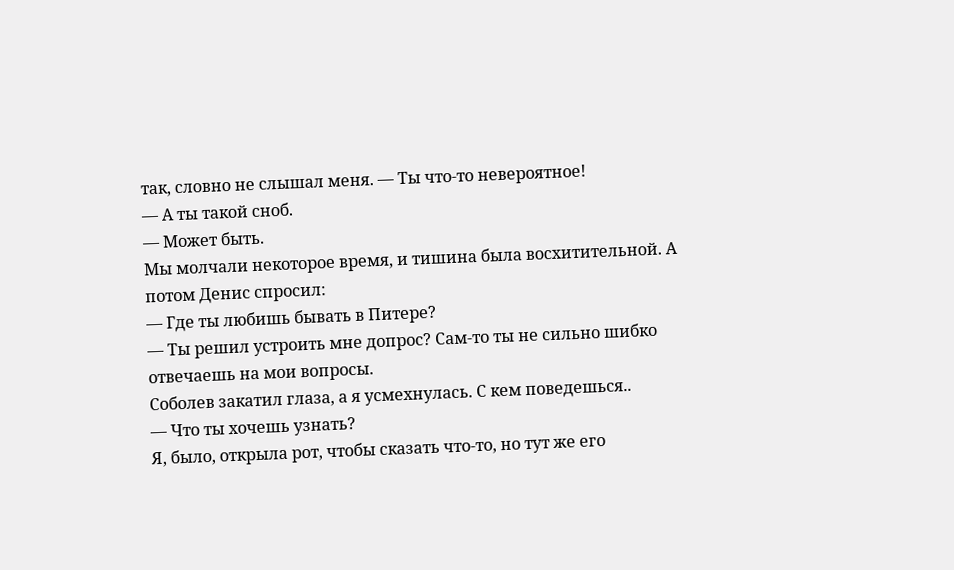так, словно не слышал меня. — Ты что-то невероятное!
— А ты такой сноб.
— Может быть.
Мы молчали некоторое время, и тишина была восхитительной. А потом Денис спросил:
— Где ты любишь бывать в Питере?
— Ты решил устроить мне допрос? Сам-то ты не сильно шибко отвечаешь на мои вопросы.
Соболев закатил глаза, а я усмехнулась. С кем поведешься..
— Что ты хочешь узнать?
Я, было, открыла рот, чтобы сказать что-то, но тут же его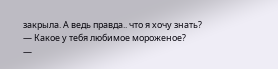закрыла. А ведь правда.. что я хочу знать?
— Какое у тебя любимое мороженое?
—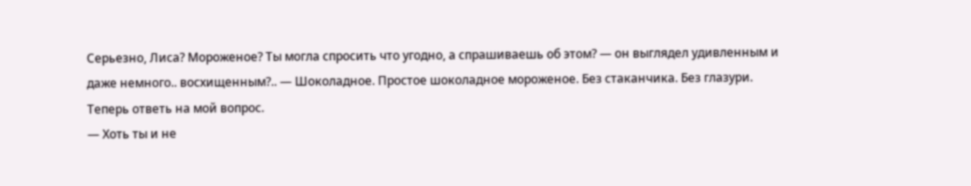Серьезно, Лиса? Мороженое? Ты могла спросить что угодно, а спрашиваешь об этом? — он выглядел удивленным и даже немного.. восхищенным?.. — Шоколадное. Простое шоколадное мороженое. Без стаканчика. Без глазури. Теперь ответь на мой вопрос.
— Хоть ты и не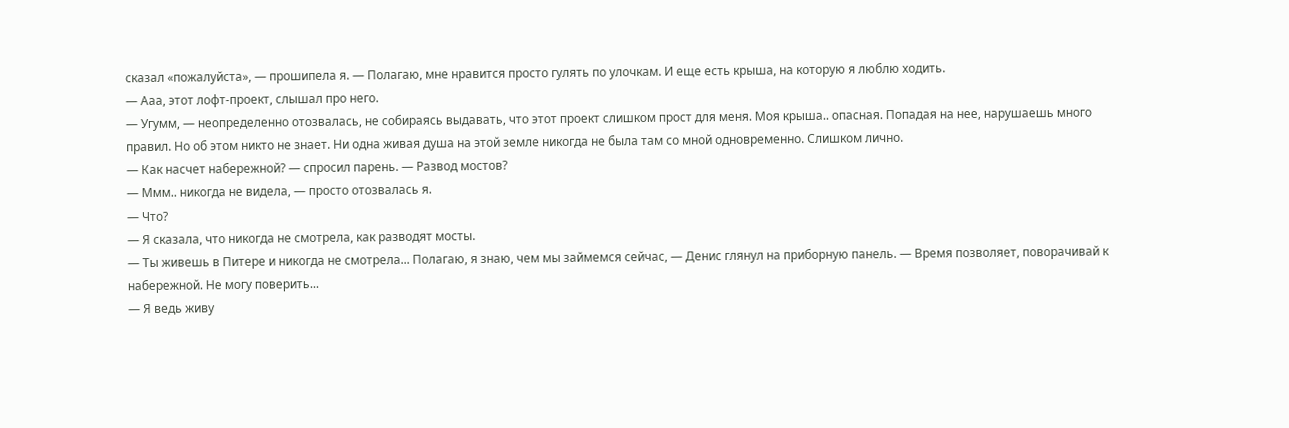сказал «пожалуйста», — прошипела я. — Полагаю, мне нравится просто гулять по улочкам. И еще есть крыша, на которую я люблю ходить.
— Ааа, этот лофт-проект, слышал про него.
— Угумм, — неопределенно отозвалась, не собираясь выдавать, что этот проект слишком прост для меня. Моя крыша.. опасная. Попадая на нее, нарушаешь много правил. Но об этом никто не знает. Ни одна живая душа на этой земле никогда не была там со мной одновременно. Слишком лично.
— Как насчет набережной? — спросил парень. — Развод мостов?
— Ммм.. никогда не видела, — просто отозвалась я.
— Что?
— Я сказала, что никогда не смотрела, как разводят мосты.
— Ты живешь в Питере и никогда не смотрела... Полагаю, я знаю, чем мы займемся сейчас, — Денис глянул на приборную панель. — Время позволяет, поворачивай к набережной. Не могу поверить...
— Я ведь живу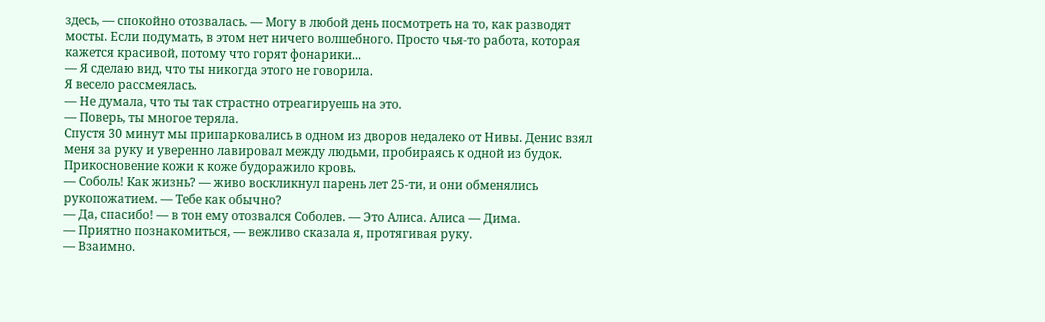здесь, — спокойно отозвалась. — Могу в любой день посмотреть на то, как разводят мосты. Если подумать, в этом нет ничего волшебного. Просто чья-то работа, которая кажется красивой, потому что горят фонарики...
— Я сделаю вид, что ты никогда этого не говорила.
Я весело рассмеялась.
— Не думала, что ты так страстно отреагируешь на это.
— Поверь, ты многое теряла.
Спустя 30 минут мы припарковались в одном из дворов недалеко от Нивы. Денис взял меня за руку и уверенно лавировал между людьми, пробираясь к одной из будок. Прикосновение кожи к коже будоражило кровь.
— Соболь! Как жизнь? — живо воскликнул парень лет 25-ти, и они обменялись рукопожатием. — Тебе как обычно?
— Да, спасибо! — в тон ему отозвался Соболев. — Это Алиса. Алиса — Дима.
— Приятно познакомиться, — вежливо сказала я, протягивая руку.
— Взаимно.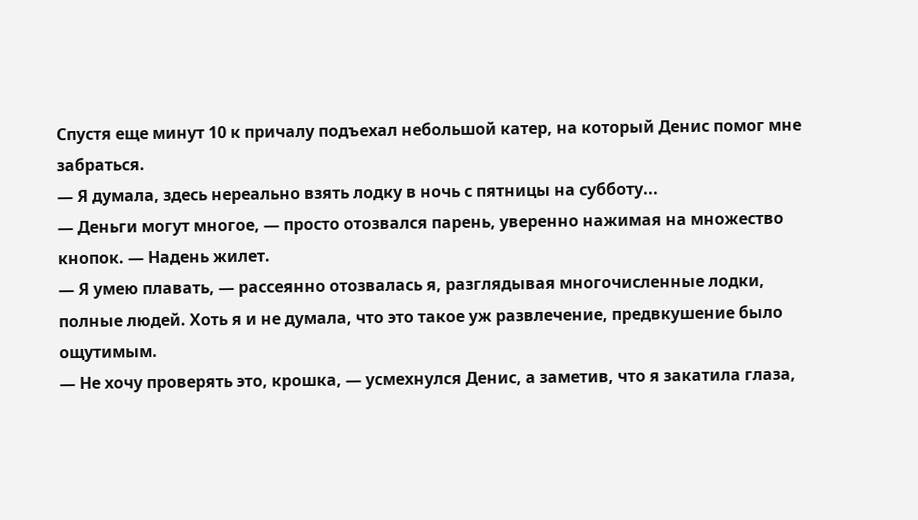Спустя еще минут 10 к причалу подъехал небольшой катер, на который Денис помог мне забраться.
— Я думала, здесь нереально взять лодку в ночь с пятницы на субботу...
— Деньги могут многое, — просто отозвался парень, уверенно нажимая на множество кнопок. — Надень жилет.
— Я умею плавать, — рассеянно отозвалась я, разглядывая многочисленные лодки, полные людей. Хоть я и не думала, что это такое уж развлечение, предвкушение было ощутимым.
— Не хочу проверять это, крошка, — усмехнулся Денис, а заметив, что я закатила глаза,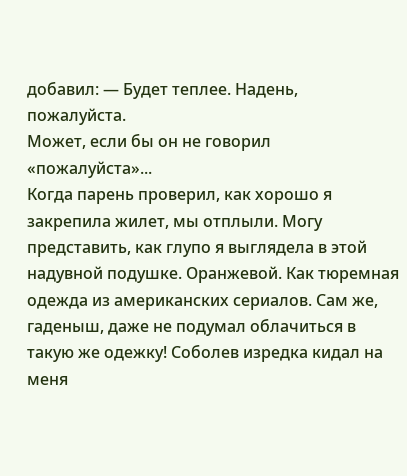добавил: — Будет теплее. Надень, пожалуйста.
Может, если бы он не говорил «пожалуйста»...
Когда парень проверил, как хорошо я закрепила жилет, мы отплыли. Могу представить, как глупо я выглядела в этой надувной подушке. Оранжевой. Как тюремная одежда из американских сериалов. Сам же, гаденыш, даже не подумал облачиться в такую же одежку! Соболев изредка кидал на меня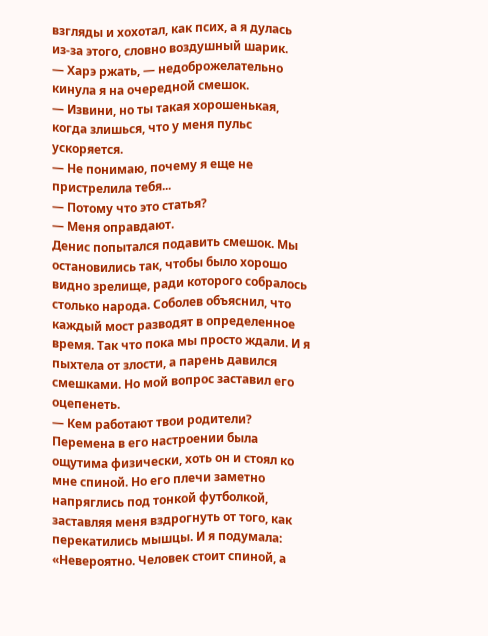взгляды и хохотал, как псих, а я дулась из-за этого, словно воздушный шарик.
— Харэ ржать, — недоброжелательно кинула я на очередной смешок.
— Извини, но ты такая хорошенькая, когда злишься, что у меня пульс ускоряется.
— Не понимаю, почему я еще не пристрелила тебя...
— Потому что это статья?
— Меня оправдают.
Денис попытался подавить смешок. Мы остановились так, чтобы было хорошо видно зрелище, ради которого собралось столько народа. Соболев объяснил, что каждый мост разводят в определенное время. Так что пока мы просто ждали. И я пыхтела от злости, а парень давился смешками. Но мой вопрос заставил его оцепенеть.
— Кем работают твои родители?
Перемена в его настроении была ощутима физически, хоть он и стоял ко мне спиной. Но его плечи заметно напряглись под тонкой футболкой, заставляя меня вздрогнуть от того, как перекатились мышцы. И я подумала: «Невероятно. Человек стоит спиной, а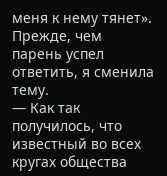меня к нему тянет». Прежде, чем парень успел ответить, я сменила тему.
— Как так получилось, что известный во всех кругах общества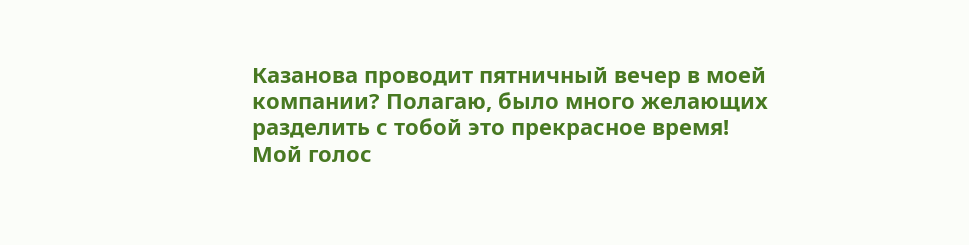Казанова проводит пятничный вечер в моей компании? Полагаю, было много желающих разделить с тобой это прекрасное время!
Мой голос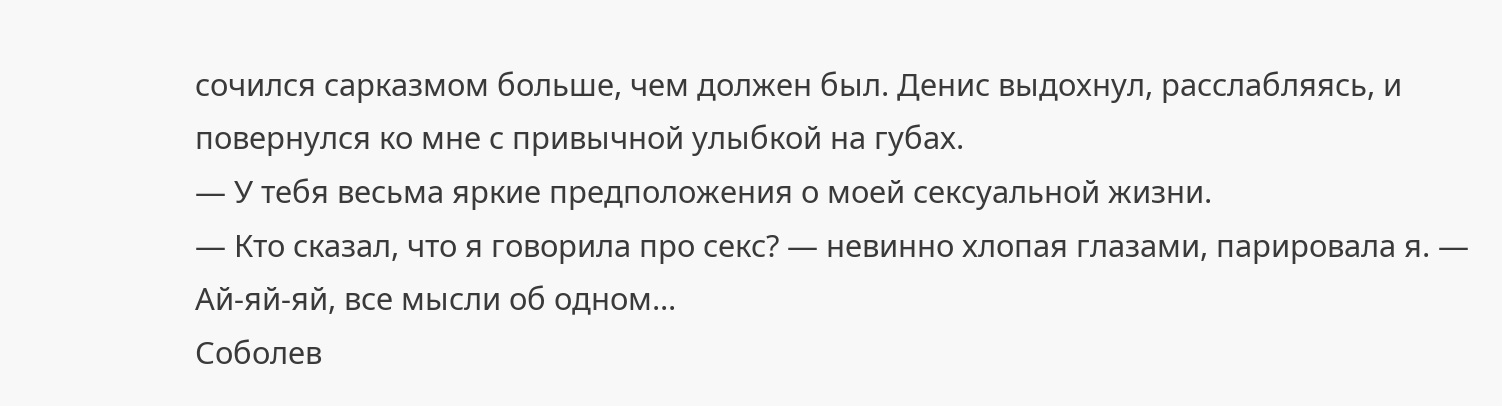сочился сарказмом больше, чем должен был. Денис выдохнул, расслабляясь, и повернулся ко мне с привычной улыбкой на губах.
— У тебя весьма яркие предположения о моей сексуальной жизни.
— Кто сказал, что я говорила про секс? — невинно хлопая глазами, парировала я. — Ай-яй-яй, все мысли об одном...
Соболев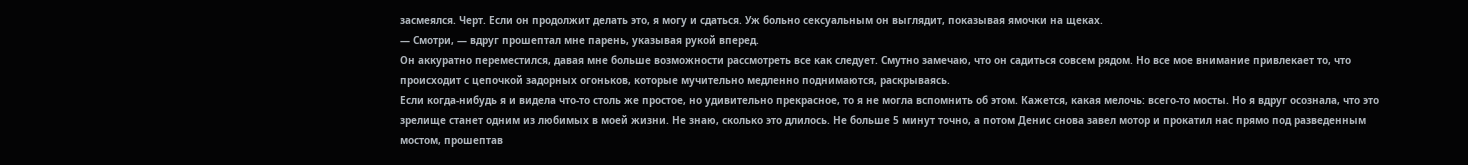засмеялся. Черт. Если он продолжит делать это, я могу и сдаться. Уж больно сексуальным он выглядит, показывая ямочки на щеках.
— Смотри, — вдруг прошептал мне парень, указывая рукой вперед.
Он аккуратно переместился, давая мне больше возможности рассмотреть все как следует. Смутно замечаю, что он садиться совсем рядом. Но все мое внимание привлекает то, что происходит с цепочкой задорных огоньков, которые мучительно медленно поднимаются, раскрываясь.
Если когда-нибудь я и видела что-то столь же простое, но удивительно прекрасное, то я не могла вспомнить об этом. Кажется, какая мелочь: всего-то мосты. Но я вдруг осознала, что это зрелище станет одним из любимых в моей жизни. Не знаю, сколько это длилось. Не больше 5 минут точно, а потом Денис снова завел мотор и прокатил нас прямо под разведенным мостом, прошептав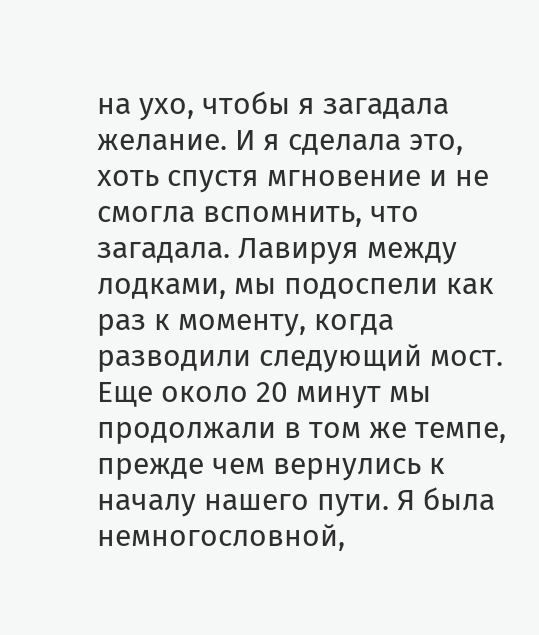на ухо, чтобы я загадала желание. И я сделала это, хоть спустя мгновение и не смогла вспомнить, что загадала. Лавируя между лодками, мы подоспели как раз к моменту, когда разводили следующий мост. Еще около 20 минут мы продолжали в том же темпе, прежде чем вернулись к началу нашего пути. Я была немногословной,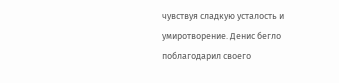чувствуя сладкую усталость и умиротворение. Денис бегло поблагодарил своего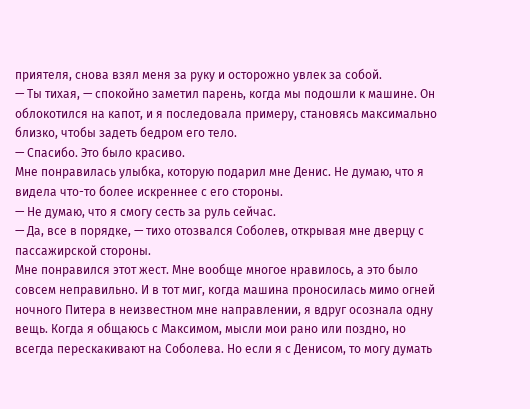приятеля, снова взял меня за руку и осторожно увлек за собой.
— Ты тихая, — спокойно заметил парень, когда мы подошли к машине. Он облокотился на капот, и я последовала примеру, становясь максимально близко, чтобы задеть бедром его тело.
— Спасибо. Это было красиво.
Мне понравилась улыбка, которую подарил мне Денис. Не думаю, что я видела что-то более искреннее с его стороны.
— Не думаю, что я смогу сесть за руль сейчас.
— Да, все в порядке, — тихо отозвался Соболев, открывая мне дверцу с пассажирской стороны.
Мне понравился этот жест. Мне вообще многое нравилось, а это было совсем неправильно. И в тот миг, когда машина проносилась мимо огней ночного Питера в неизвестном мне направлении, я вдруг осознала одну вещь. Когда я общаюсь с Максимом, мысли мои рано или поздно, но всегда перескакивают на Соболева. Но если я с Денисом, то могу думать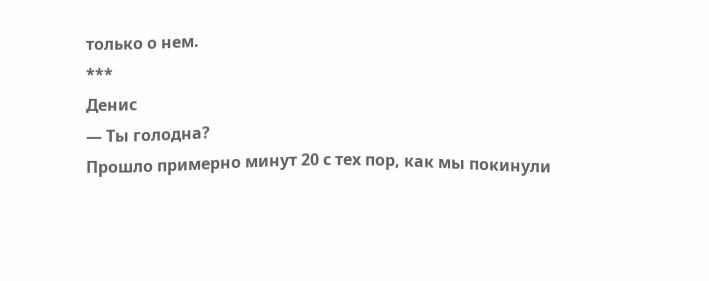только о нем.
***
Денис
— Ты голодна?
Прошло примерно минут 20 с тех пор, как мы покинули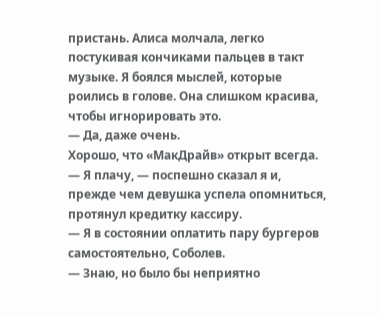пристань. Алиса молчала, легко постукивая кончиками пальцев в такт музыке. Я боялся мыслей, которые роились в голове. Она слишком красива, чтобы игнорировать это.
— Да, даже очень.
Хорошо, что «МакДрайв» открыт всегда.
— Я плачу, — поспешно сказал я и, прежде чем девушка успела опомниться, протянул кредитку кассиру.
— Я в состоянии оплатить пару бургеров самостоятельно, Соболев.
— Знаю, но было бы неприятно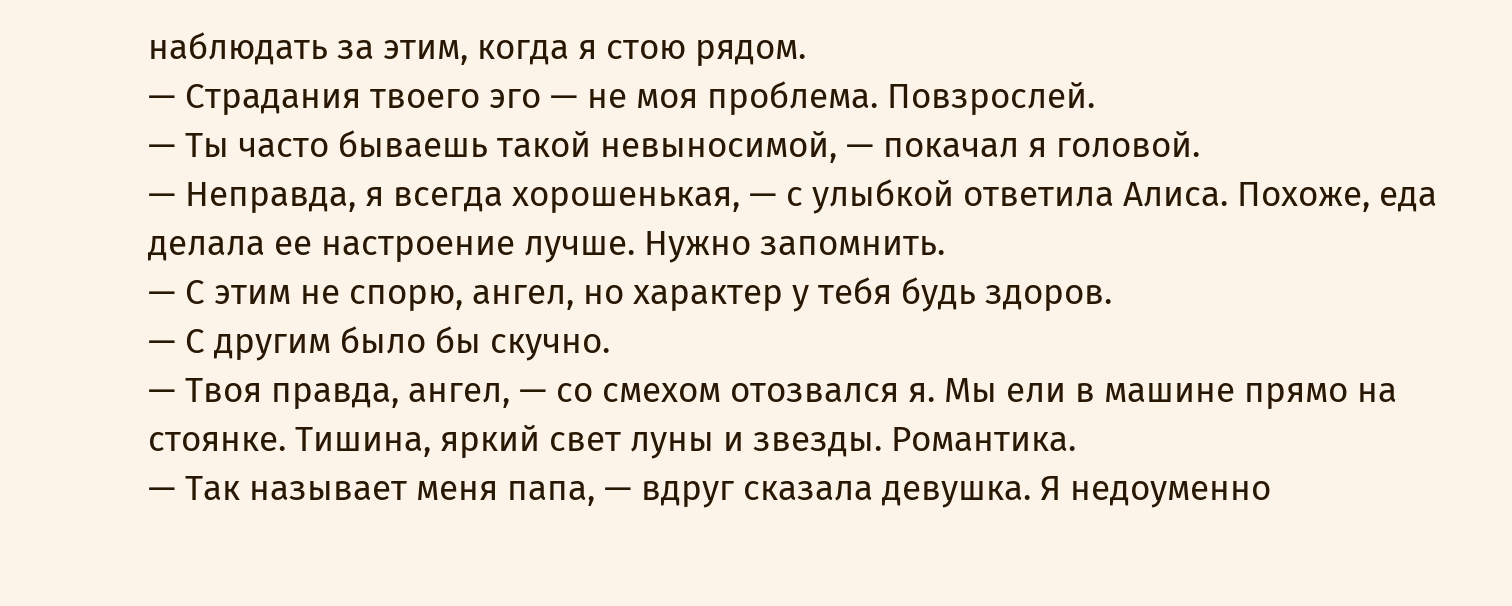наблюдать за этим, когда я стою рядом.
— Страдания твоего эго — не моя проблема. Повзрослей.
— Ты часто бываешь такой невыносимой, — покачал я головой.
— Неправда, я всегда хорошенькая, — с улыбкой ответила Алиса. Похоже, еда делала ее настроение лучше. Нужно запомнить.
— С этим не спорю, ангел, но характер у тебя будь здоров.
— С другим было бы скучно.
— Твоя правда, ангел, — со смехом отозвался я. Мы ели в машине прямо на стоянке. Тишина, яркий свет луны и звезды. Романтика.
— Так называет меня папа, — вдруг сказала девушка. Я недоуменно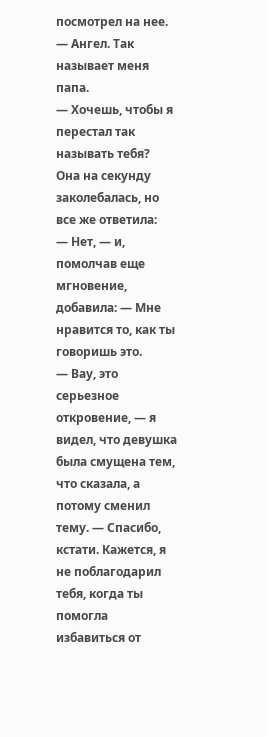посмотрел на нее. — Ангел. Так называет меня папа.
— Хочешь, чтобы я перестал так называть тебя?
Она на секунду заколебалась, но все же ответила:
— Нет, — и, помолчав еще мгновение, добавила: — Мне нравится то, как ты говоришь это.
— Вау, это серьезное откровение, — я видел, что девушка была смущена тем, что сказала, а потому сменил тему. — Спасибо, кстати. Кажется, я не поблагодарил тебя, когда ты помогла избавиться от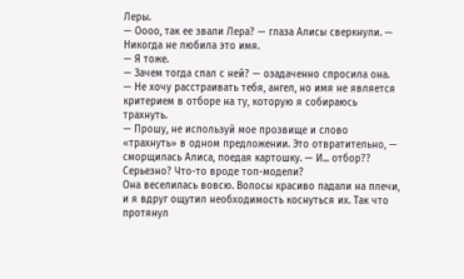Леры.
— Оооо, так ее звали Лера? — глаза Алисы сверкнули. — Никогда не любила это имя.
— Я тоже.
— Зачем тогда спал с ней? — озадаченно спросила она.
— Не хочу расстраивать тебя, ангел, но имя не является критерием в отборе на ту, которую я собираюсь трахнуть.
— Прошу, не используй мое прозвище и слово «трахнуть» в одном предложении. Это отвратительно, — сморщилась Алиса, поедая картошку. — И... отбор?? Серьезно? Что-то вроде топ-модели?
Она веселилась вовсю. Волосы красиво падали на плечи, и я вдруг ощутил необходимость коснуться их. Так что протянул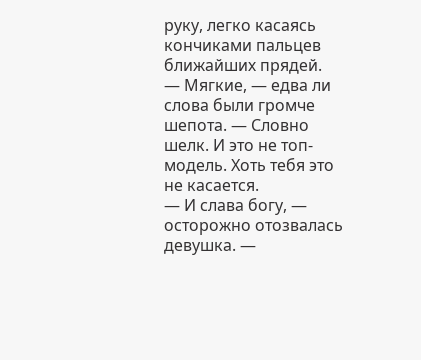руку, легко касаясь кончиками пальцев ближайших прядей.
— Мягкие, — едва ли слова были громче шепота. — Словно шелк. И это не топ-модель. Хоть тебя это не касается.
— И слава богу, — осторожно отозвалась девушка. —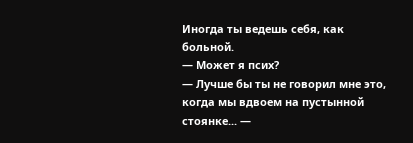Иногда ты ведешь себя, как больной.
— Может я псих?
— Лучше бы ты не говорил мне это, когда мы вдвоем на пустынной стоянке... —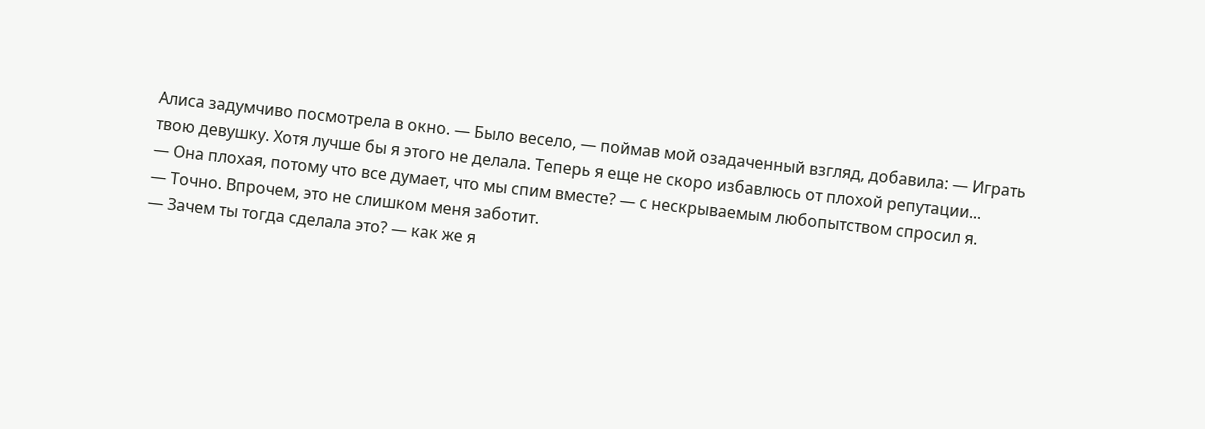Алиса задумчиво посмотрела в окно. — Было весело, — поймав мой озадаченный взгляд, добавила: — Играть твою девушку. Хотя лучше бы я этого не делала. Теперь я еще не скоро избавлюсь от плохой репутации...
— Она плохая, потому что все думает, что мы спим вместе? — с нескрываемым любопытством спросил я.
— Точно. Впрочем, это не слишком меня заботит.
— Зачем ты тогда сделала это? — как же я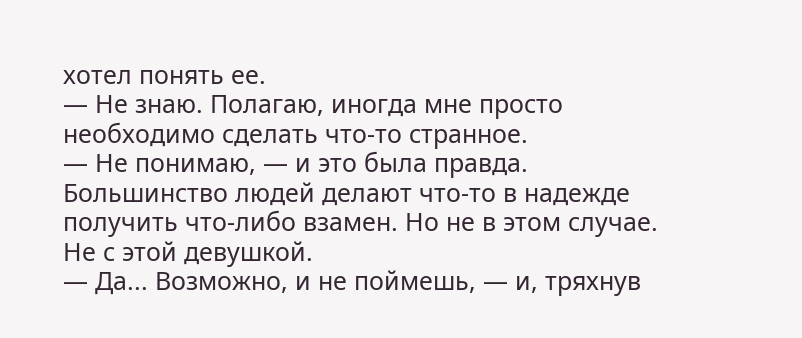хотел понять ее.
— Не знаю. Полагаю, иногда мне просто необходимо сделать что-то странное.
— Не понимаю, — и это была правда. Большинство людей делают что-то в надежде получить что-либо взамен. Но не в этом случае. Не с этой девушкой.
— Да... Возможно, и не поймешь, — и, тряхнув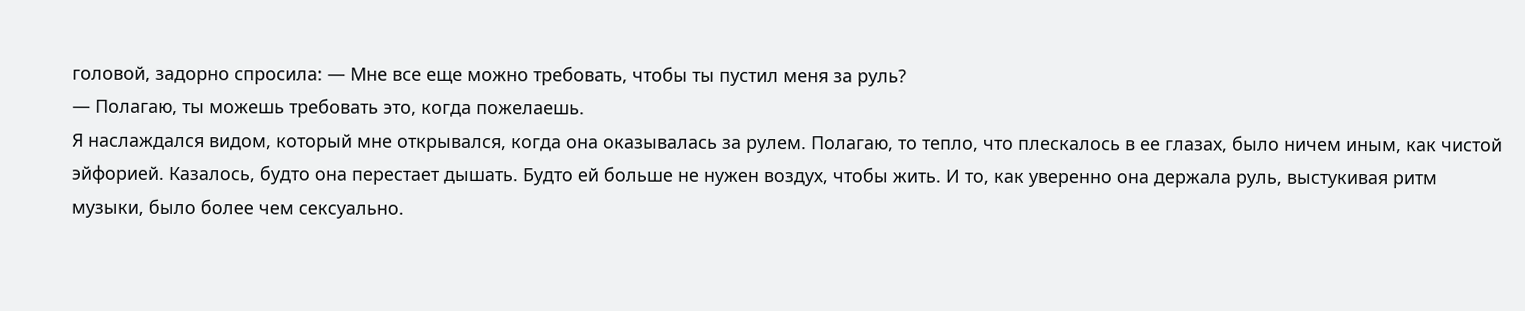головой, задорно спросила: — Мне все еще можно требовать, чтобы ты пустил меня за руль?
— Полагаю, ты можешь требовать это, когда пожелаешь.
Я наслаждался видом, который мне открывался, когда она оказывалась за рулем. Полагаю, то тепло, что плескалось в ее глазах, было ничем иным, как чистой эйфорией. Казалось, будто она перестает дышать. Будто ей больше не нужен воздух, чтобы жить. И то, как уверенно она держала руль, выстукивая ритм музыки, было более чем сексуально.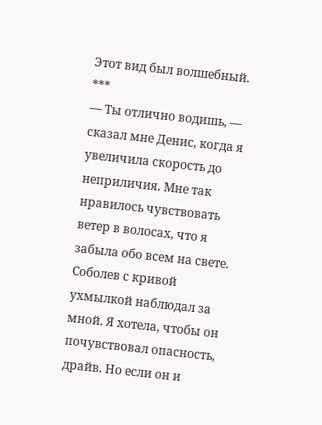Этот вид был волшебный.
***
— Ты отлично водишь, — сказал мне Денис, когда я увеличила скорость до неприличия. Мне так нравилось чувствовать ветер в волосах, что я забыла обо всем на свете. Соболев с кривой ухмылкой наблюдал за мной. Я хотела, чтобы он почувствовал опасность, драйв. Но если он и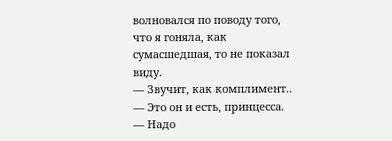волновался по поводу того, что я гоняла, как сумасшедшая, то не показал виду.
— Звучит, как комплимент..
— Это он и есть, принцесса.
— Надо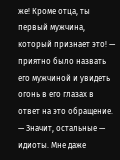же! Кроме отца, ты первый мужчина, который признает это! — приятно было назвать его мужчиной и увидеть огонь в его глазах в ответ на это обращение.
— Значит, остальные — идиоты. Мне даже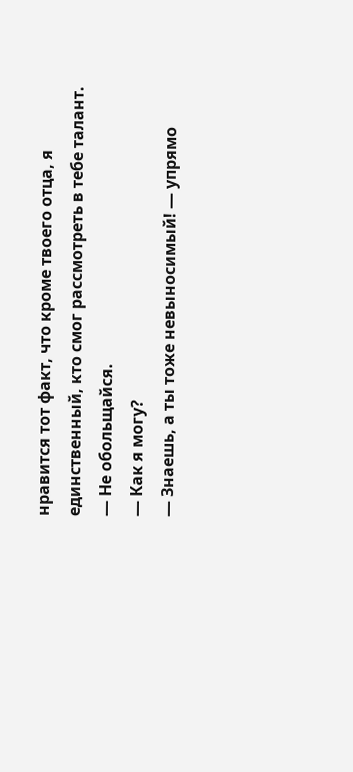нравится тот факт, что кроме твоего отца, я единственный, кто смог рассмотреть в тебе талант.
— Не обольщайся.
— Как я могу?
— Знаешь, а ты тоже невыносимый! — упрямо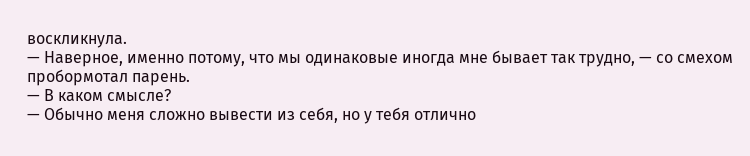воскликнула.
— Наверное, именно потому, что мы одинаковые иногда мне бывает так трудно, — со смехом пробормотал парень.
— В каком смысле?
— Обычно меня сложно вывести из себя, но у тебя отлично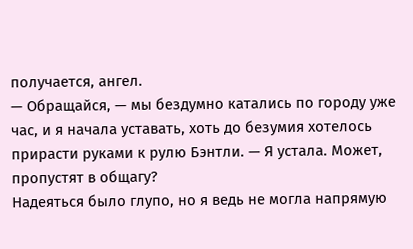получается, ангел.
— Обращайся, — мы бездумно катались по городу уже час, и я начала уставать, хоть до безумия хотелось прирасти руками к рулю Бэнтли. — Я устала. Может, пропустят в общагу?
Надеяться было глупо, но я ведь не могла напрямую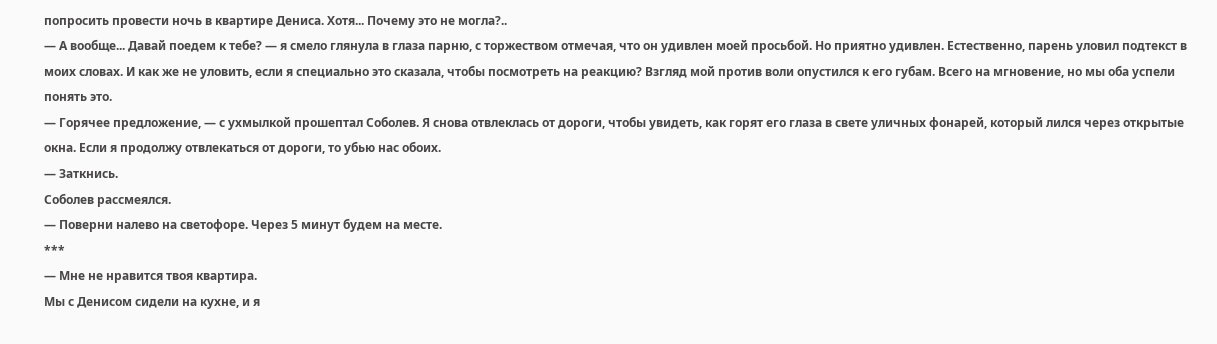попросить провести ночь в квартире Дениса. Хотя... Почему это не могла?..
— А вообще... Давай поедем к тебе? — я смело глянула в глаза парню, с торжеством отмечая, что он удивлен моей просьбой. Но приятно удивлен. Естественно, парень уловил подтекст в моих словах. И как же не уловить, если я специально это сказала, чтобы посмотреть на реакцию? Взгляд мой против воли опустился к его губам. Всего на мгновение, но мы оба успели понять это.
— Горячее предложение, — с ухмылкой прошептал Соболев. Я снова отвлеклась от дороги, чтобы увидеть, как горят его глаза в свете уличных фонарей, который лился через открытые окна. Если я продолжу отвлекаться от дороги, то убью нас обоих.
— Заткнись.
Соболев рассмеялся.
— Поверни налево на светофоре. Через 5 минут будем на месте.
***
— Мне не нравится твоя квартира.
Мы с Денисом сидели на кухне, и я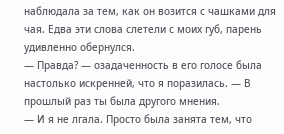наблюдала за тем, как он возится с чашками для чая. Едва эти слова слетели с моих губ, парень удивленно обернулся.
— Правда? — озадаченность в его голосе была настолько искренней, что я поразилась. — В прошлый раз ты была другого мнения.
— И я не лгала. Просто была занята тем, что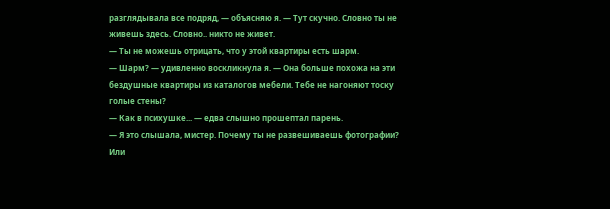разглядывала все подряд, — объясняю я. — Тут скучно. Словно ты не живешь здесь. Словно.. никто не живет.
— Ты не можешь отрицать, что у этой квартиры есть шарм.
— Шарм? — удивленно воскликнула я. — Она больше похожа на эти бездушные квартиры из каталогов мебели. Тебе не нагоняют тоску голые стены?
— Как в психушке... — едва слышно прошептал парень.
— Я это слышала, мистер. Почему ты не развешиваешь фотографии? Или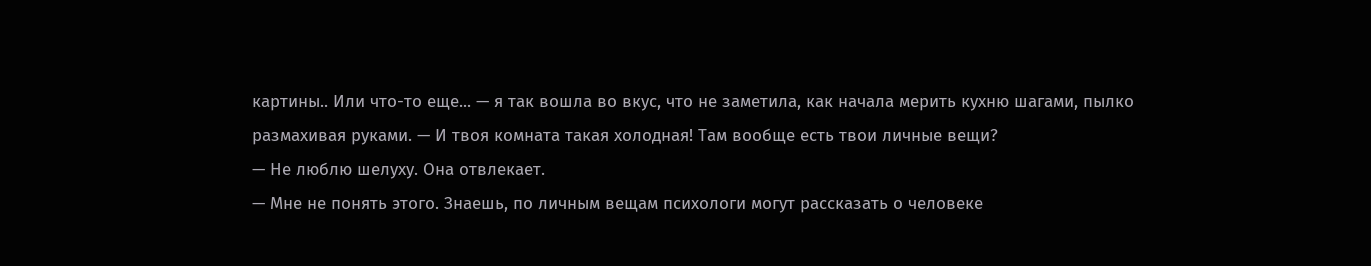картины.. Или что-то еще... — я так вошла во вкус, что не заметила, как начала мерить кухню шагами, пылко размахивая руками. — И твоя комната такая холодная! Там вообще есть твои личные вещи?
— Не люблю шелуху. Она отвлекает.
— Мне не понять этого. Знаешь, по личным вещам психологи могут рассказать о человеке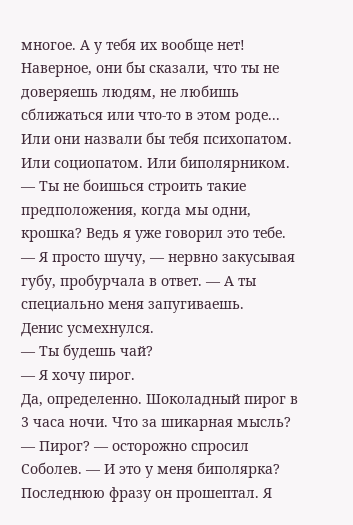многое. А у тебя их вообще нет! Наверное, они бы сказали, что ты не доверяешь людям, не любишь сближаться или что-то в этом роде... Или они назвали бы тебя психопатом. Или социопатом. Или биполярником.
— Ты не боишься строить такие предположения, когда мы одни, крошка? Ведь я уже говорил это тебе.
— Я просто шучу, — нервно закусывая губу, пробурчала в ответ. — А ты специально меня запугиваешь.
Денис усмехнулся.
— Ты будешь чай?
— Я хочу пирог.
Да, определенно. Шоколадный пирог в 3 часа ночи. Что за шикарная мысль?
— Пирог? — осторожно спросил Соболев. — И это у меня биполярка?
Последнюю фразу он прошептал. Я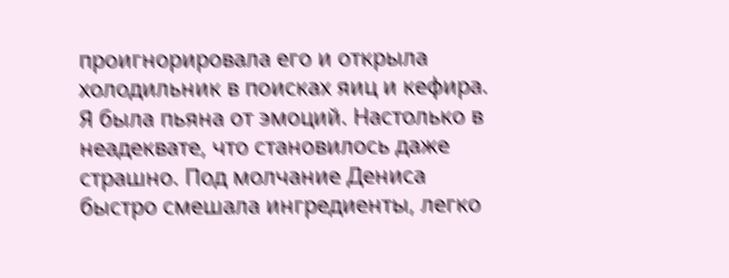проигнорировала его и открыла холодильник в поисках яиц и кефира. Я была пьяна от эмоций. Настолько в неадеквате, что становилось даже страшно. Под молчание Дениса быстро смешала ингредиенты, легко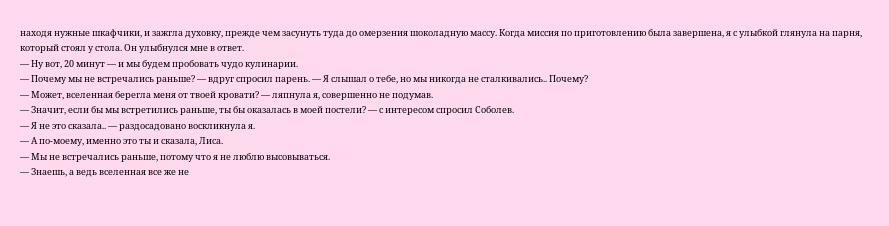находя нужные шкафчики, и зажгла духовку, прежде чем засунуть туда до омерзения шоколадную массу. Когда миссия по приготовлению была завершена, я с улыбкой глянула на парня, который стоял у стола. Он улыбнулся мне в ответ.
— Ну вот, 20 минут — и мы будем пробовать чудо кулинарии.
— Почему мы не встречались раньше? — вдруг спросил парень. — Я слышал о тебе, но мы никогда не сталкивались.. Почему?
— Может, вселенная берегла меня от твоей кровати? — ляпнула я, совершенно не подумав.
— Значит, если бы мы встретились раньше, ты бы оказалась в моей постели? — с интересом спросил Соболев.
— Я не это сказала.. — раздосадовано воскликнула я.
— А по-моему, именно это ты и сказала, Лиса.
— Мы не встречались раньше, потому что я не люблю высовываться.
— Знаешь, а ведь вселенная все же не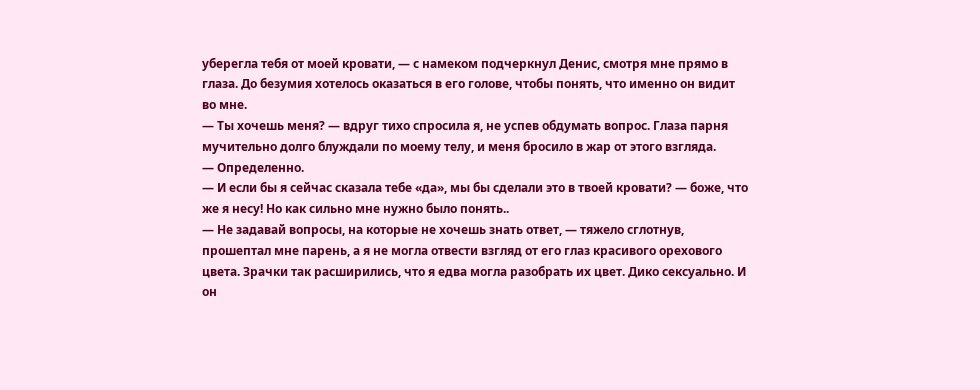уберегла тебя от моей кровати, — с намеком подчеркнул Денис, смотря мне прямо в глаза. До безумия хотелось оказаться в его голове, чтобы понять, что именно он видит во мне.
— Ты хочешь меня? — вдруг тихо спросила я, не успев обдумать вопрос. Глаза парня мучительно долго блуждали по моему телу, и меня бросило в жар от этого взгляда.
— Определенно.
— И если бы я сейчас сказала тебе «да», мы бы сделали это в твоей кровати? — боже, что же я несу! Но как сильно мне нужно было понять..
— Не задавай вопросы, на которые не хочешь знать ответ, — тяжело сглотнув, прошептал мне парень, а я не могла отвести взгляд от его глаз красивого орехового цвета. Зрачки так расширились, что я едва могла разобрать их цвет. Дико сексуально. И он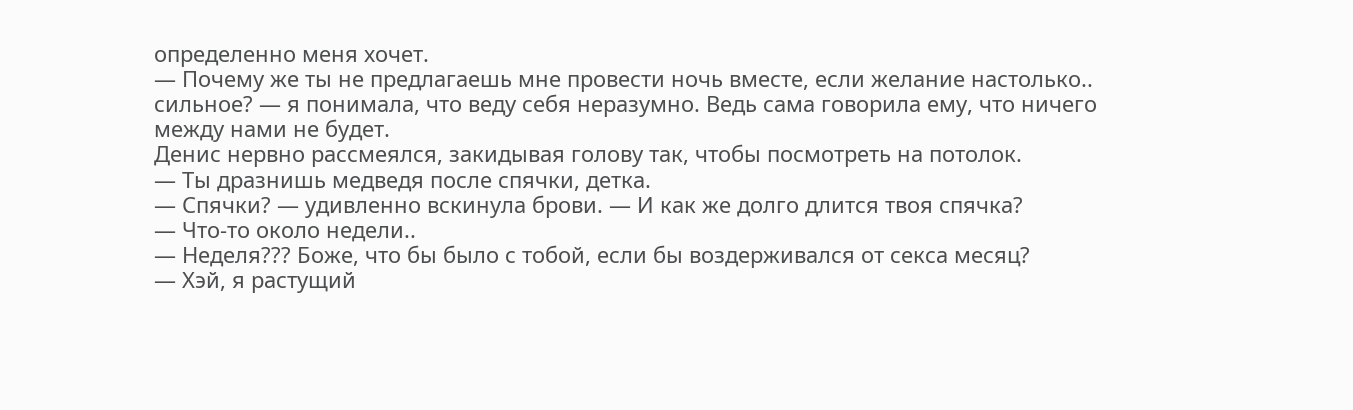определенно меня хочет.
— Почему же ты не предлагаешь мне провести ночь вместе, если желание настолько.. сильное? — я понимала, что веду себя неразумно. Ведь сама говорила ему, что ничего между нами не будет.
Денис нервно рассмеялся, закидывая голову так, чтобы посмотреть на потолок.
— Ты дразнишь медведя после спячки, детка.
— Спячки? — удивленно вскинула брови. — И как же долго длится твоя спячка?
— Что-то около недели..
— Неделя??? Боже, что бы было с тобой, если бы воздерживался от секса месяц?
— Хэй, я растущий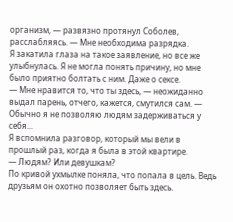организм, — развязно протянул Соболев, расслабляясь. — Мне необходима разрядка.
Я закатила глаза на такое заявление, но все же улыбнулась. Я не могла понять причину, но мне было приятно болтать с ним. Даже о сексе.
— Мне нравится то, что ты здесь, — неожиданно выдал парень, отчего, кажется, смутился сам. — Обычно я не позволяю людям задерживаться у себя...
Я вспомнила разговор, который мы вели в прошлый раз, когда я была в этой квартире.
— Людям? Или девушкам?
По кривой ухмылке поняла, что попала в цель. Ведь друзьям он охотно позволяет быть здесь.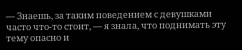— Знаешь, за таким поведением с девушками часто что-то стоит, — я знала, что поднимать эту тему опасно и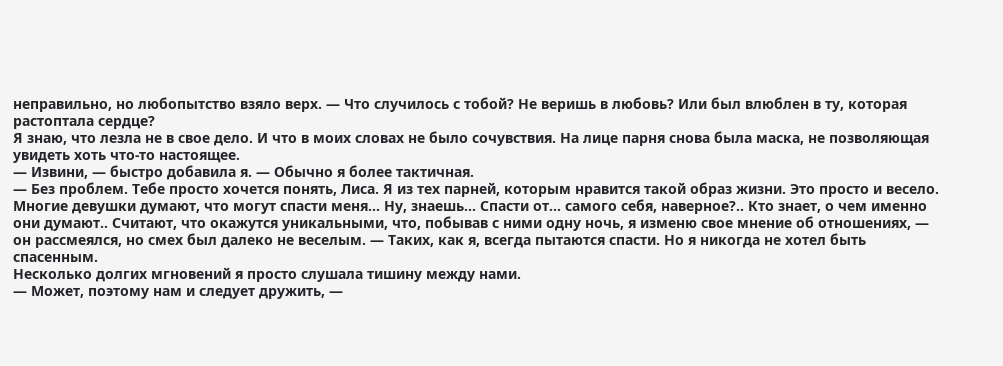неправильно, но любопытство взяло верх. — Что случилось с тобой? Не веришь в любовь? Или был влюблен в ту, которая растоптала сердце?
Я знаю, что лезла не в свое дело. И что в моих словах не было сочувствия. На лице парня снова была маска, не позволяющая увидеть хоть что-то настоящее.
— Извини, — быстро добавила я. — Обычно я более тактичная.
— Без проблем. Тебе просто хочется понять, Лиса. Я из тех парней, которым нравится такой образ жизни. Это просто и весело. Многие девушки думают, что могут спасти меня... Ну, знаешь... Спасти от... самого себя, наверное?.. Кто знает, о чем именно они думают.. Считают, что окажутся уникальными, что, побывав с ними одну ночь, я изменю свое мнение об отношениях, — он рассмеялся, но смех был далеко не веселым. — Таких, как я, всегда пытаются спасти. Но я никогда не хотел быть спасенным.
Несколько долгих мгновений я просто слушала тишину между нами.
— Может, поэтому нам и следует дружить, —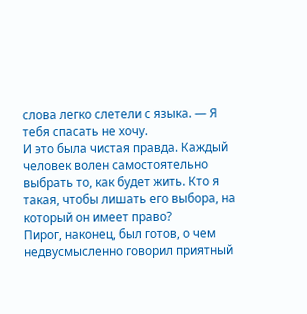слова легко слетели с языка. — Я тебя спасать не хочу.
И это была чистая правда. Каждый человек волен самостоятельно выбрать то, как будет жить. Кто я такая, чтобы лишать его выбора, на который он имеет право?
Пирог, наконец, был готов, о чем недвусмысленно говорил приятный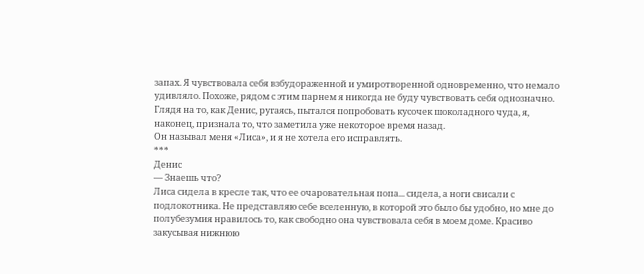запах. Я чувствовала себя взбудораженной и умиротворенной одновременно, что немало удивляло. Похоже, рядом с этим парнем я никогда не буду чувствовать себя однозначно. Глядя на то, как Денис, ругаясь, пытался попробовать кусочек шоколадного чуда, я, наконец, признала то, что заметила уже некоторое время назад.
Он называл меня «Лиса», и я не хотела его исправлять.
***
Денис
— Знаешь что?
Лиса сидела в кресле так, что ее очаровательная попа... сидела, а ноги свисали с подлокотника. Не представляю себе вселенную, в которой это было бы удобно, но мне до полубезумия нравилось то, как свободно она чувствовала себя в моем доме. Красиво закусывая нижнюю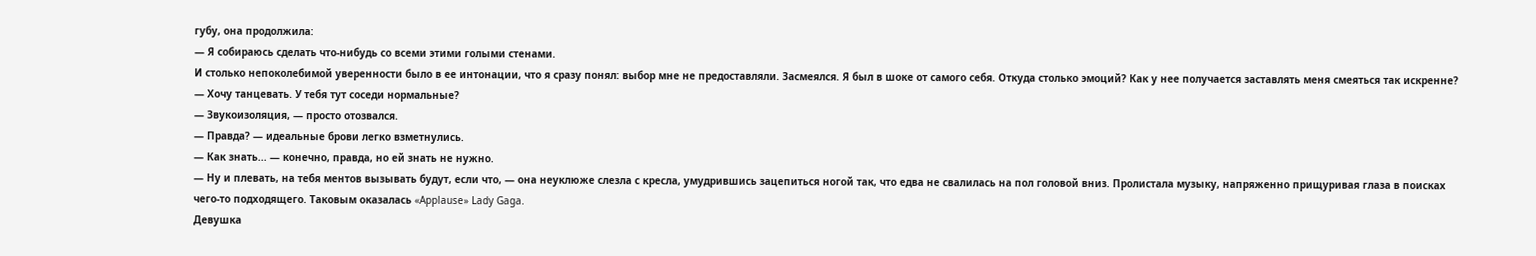губу, она продолжила:
— Я собираюсь сделать что-нибудь со всеми этими голыми стенами.
И столько непоколебимой уверенности было в ее интонации, что я сразу понял: выбор мне не предоставляли. Засмеялся. Я был в шоке от самого себя. Откуда столько эмоций? Как у нее получается заставлять меня смеяться так искренне?
— Хочу танцевать. У тебя тут соседи нормальные?
— Звукоизоляция, — просто отозвался.
— Правда? — идеальные брови легко взметнулись.
— Как знать... — конечно, правда, но ей знать не нужно.
— Ну и плевать, на тебя ментов вызывать будут, если что, — она неуклюже слезла с кресла, умудрившись зацепиться ногой так, что едва не свалилась на пол головой вниз. Пролистала музыку, напряженно прищуривая глаза в поисках чего-то подходящего. Таковым оказалась «Applause» Lady Gaga.
Девушка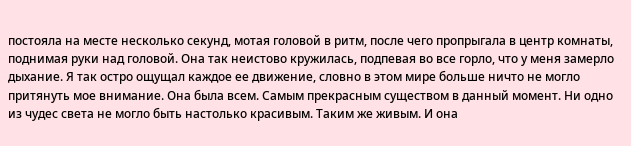постояла на месте несколько секунд, мотая головой в ритм, после чего пропрыгала в центр комнаты, поднимая руки над головой. Она так неистово кружилась, подпевая во все горло, что у меня замерло дыхание. Я так остро ощущал каждое ее движение, словно в этом мире больше ничто не могло притянуть мое внимание. Она была всем. Самым прекрасным существом в данный момент. Ни одно из чудес света не могло быть настолько красивым. Таким же живым. И она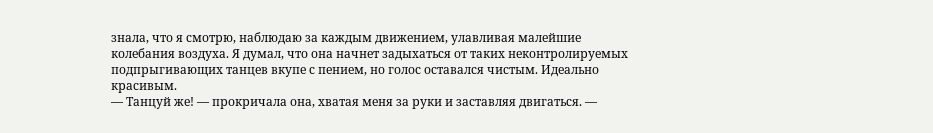знала, что я смотрю, наблюдаю за каждым движением, улавливая малейшие колебания воздуха. Я думал, что она начнет задыхаться от таких неконтролируемых подпрыгивающих танцев вкупе с пением, но голос оставался чистым. Идеально красивым.
— Танцуй же! — прокричала она, хватая меня за руки и заставляя двигаться. —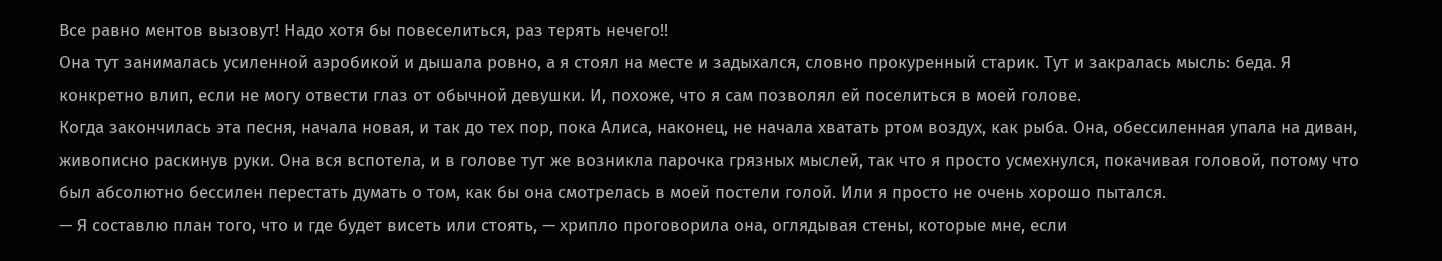Все равно ментов вызовут! Надо хотя бы повеселиться, раз терять нечего!!
Она тут занималась усиленной аэробикой и дышала ровно, а я стоял на месте и задыхался, словно прокуренный старик. Тут и закралась мысль: беда. Я конкретно влип, если не могу отвести глаз от обычной девушки. И, похоже, что я сам позволял ей поселиться в моей голове.
Когда закончилась эта песня, начала новая, и так до тех пор, пока Алиса, наконец, не начала хватать ртом воздух, как рыба. Она, обессиленная упала на диван, живописно раскинув руки. Она вся вспотела, и в голове тут же возникла парочка грязных мыслей, так что я просто усмехнулся, покачивая головой, потому что был абсолютно бессилен перестать думать о том, как бы она смотрелась в моей постели голой. Или я просто не очень хорошо пытался.
— Я составлю план того, что и где будет висеть или стоять, — хрипло проговорила она, оглядывая стены, которые мне, если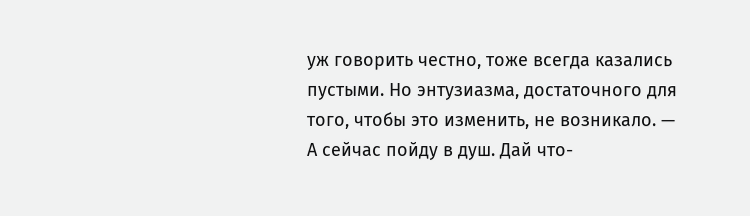уж говорить честно, тоже всегда казались пустыми. Но энтузиазма, достаточного для того, чтобы это изменить, не возникало. — А сейчас пойду в душ. Дай что-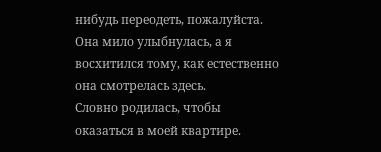нибудь переодеть, пожалуйста.
Она мило улыбнулась, а я восхитился тому, как естественно она смотрелась здесь.
Словно родилась, чтобы оказаться в моей квартире.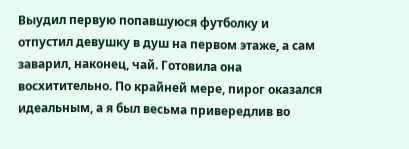Выудил первую попавшуюся футболку и отпустил девушку в душ на первом этаже, а сам заварил, наконец, чай. Готовила она восхитительно. По крайней мере, пирог оказался идеальным, а я был весьма привередлив во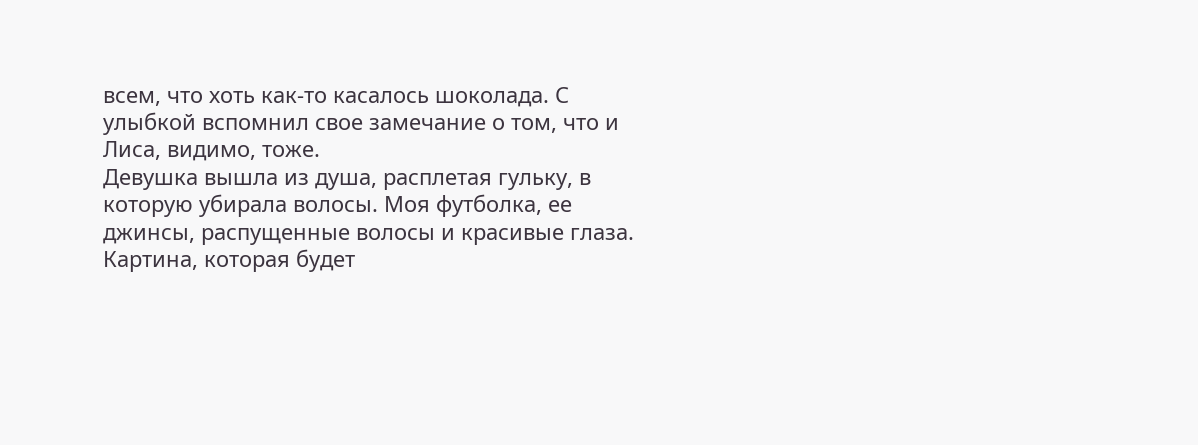всем, что хоть как-то касалось шоколада. С улыбкой вспомнил свое замечание о том, что и Лиса, видимо, тоже.
Девушка вышла из душа, расплетая гульку, в которую убирала волосы. Моя футболка, ее джинсы, распущенные волосы и красивые глаза. Картина, которая будет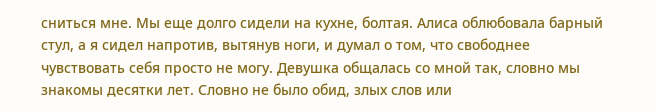сниться мне. Мы еще долго сидели на кухне, болтая. Алиса облюбовала барный стул, а я сидел напротив, вытянув ноги, и думал о том, что свободнее чувствовать себя просто не могу. Девушка общалась со мной так, словно мы знакомы десятки лет. Словно не было обид, злых слов или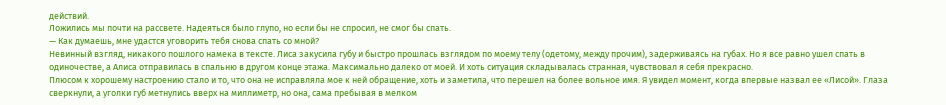действий.
Ложились мы почти на рассвете. Надеяться было глупо, но если бы не спросил, не смог бы спать.
— Как думаешь, мне удастся уговорить тебя снова спать со мной?
Невинный взгляд, никакого пошлого намека в тексте. Лиса закусила губу и быстро прошлась взглядом по моему телу (одетому, между прочим), задерживаясь на губах. Но я все равно ушел спать в одиночестве, а Алиса отправилась в спальню в другом конце этажа. Максимально далеко от моей. И хоть ситуация складывалась странная, чувствовал я себя прекрасно.
Плюсом к хорошему настроению стало и то, что она не исправляла мое к ней обращение, хоть и заметила, что перешел на более вольное имя. Я увидел момент, когда впервые назвал ее «Лисой». Глаза сверкнули, а уголки губ метнулись вверх на миллиметр, но она, сама пребывая в мелком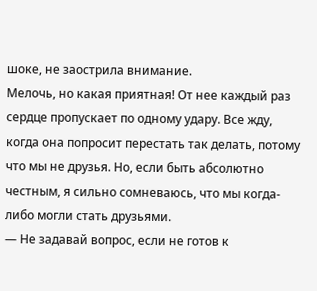шоке, не заострила внимание.
Мелочь, но какая приятная! От нее каждый раз сердце пропускает по одному удару. Все жду, когда она попросит перестать так делать, потому что мы не друзья. Но, если быть абсолютно честным, я сильно сомневаюсь, что мы когда-либо могли стать друзьями.
— Не задавай вопрос, если не готов к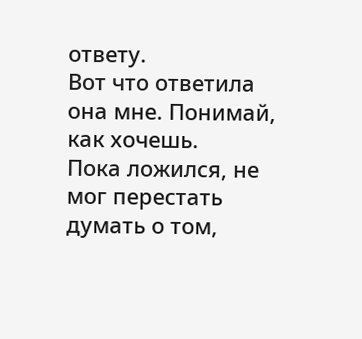ответу.
Вот что ответила она мне. Понимай, как хочешь.
Пока ложился, не мог перестать думать о том,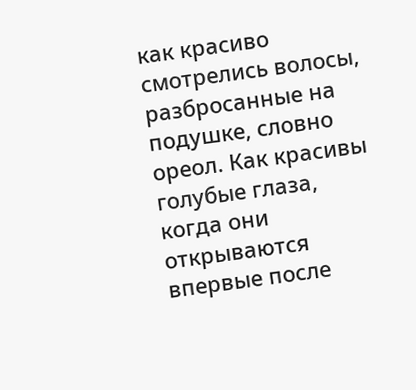как красиво смотрелись волосы, разбросанные на подушке, словно ореол. Как красивы голубые глаза, когда они открываются впервые после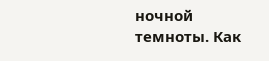ночной темноты. Как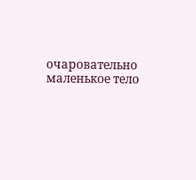очаровательно маленькое тело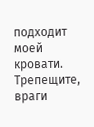подходит моей кровати.
Трепещите, враги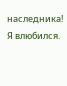наследника! Я влюбился.